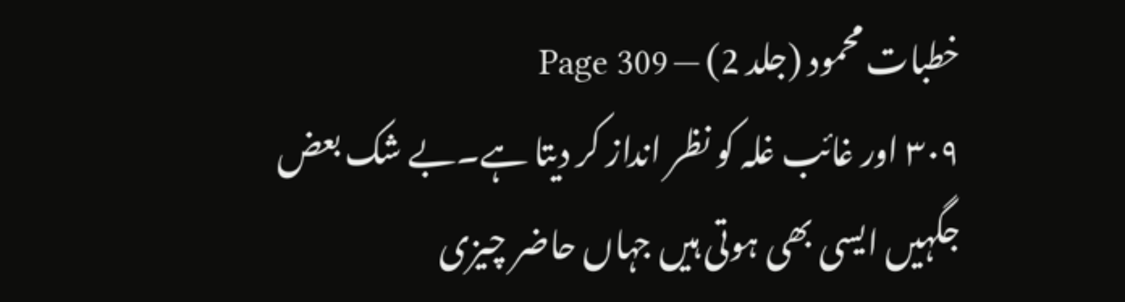خطبات محمود (جلد 2) — Page 309
٣٠٩ اور غائب غلہ کو نظر انداز کر دیتا ہے۔بے شک بعض جگہیں ایسی بھی ہوتی ہیں جہاں حاضر چیزی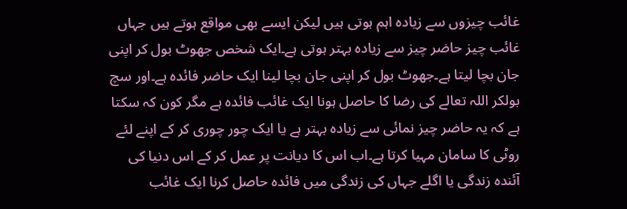غائب چیزوں سے زیادہ اہم ہوتی ہیں لیکن ایسے بھی مواقع ہوتے ہیں جہاں غائب چیز حاضر چیز سے زیادہ بہتر ہوتی ہے۔ایک شخص جھوٹ بول کر اپنی جان بچا لیتا ہے۔جھوٹ بول کر اپنی جان بچا لینا ایک حاضر فائدہ ہے۔اور سچ بولکر اللہ تعالے کی رضا کا حاصل ہونا ایک غائب فائدہ ہے مگر کون کہ سکتا ہے کہ یہ حاضر چیز نمائی سے زیادہ بہتر ہے یا ایک چور چوری کر کے اپنے لئے روٹی کا سامان مہیا کرتا ہے۔اب اس کا دیانت پر عمل کر کے اس دنیا کی آئندہ زندگی یا اگلے جہاں کی زندگی میں فائدہ حاصل کرنا ایک غائب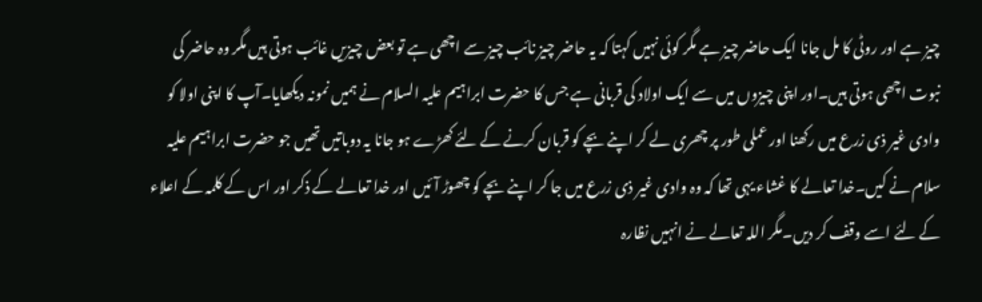چیز ہے اور روٹی کا مل جانا ایک حاضر چیز ہے مگر کوئی نہیں کہتا کہ یہ حاضر چیز نائب چیز سے اچھی ہے تو بعض چیزیں غائب ہوتی ہیں مگر وہ حاضر کی نبوت اچھی ہوتی ہیں۔اور اپنی چیزوں میں سے ایک اولاد کی قربانی ہے جس کا حضرت ابراہیم علیہ السلام نے ہمیں نمونہ دیکھایا۔آپ کا اپنی اولا کو وادی غیر ذی زرع میں رکھنا اور عملی طور پر چھری لے کر اپنے بچے کو قربان کرنے کے لئے کھڑے ہو جانا یہ دوباتیں تھیں جو حضرت ابراہیم علیہ سلام نے کیں۔خدا تعالے کا غشاء یہی تھا کہ وہ وادی غیر ذی زرع میں جا کر اپنے بچے کو چھوڑ آئیں اور خدا تعالے کے ذکر اور اس کے کلمہ کے اعلاء کے لئے اسے وقف کر دیں۔مگر اللہ تعالے نے انہیں نظارہ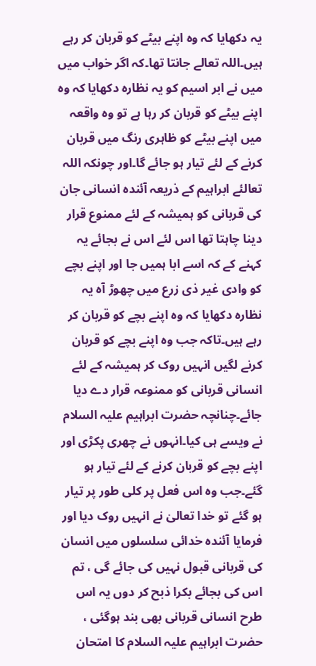یہ دکھایا کہ وہ اپنے بیٹے کو قربان کر رہے ہیں۔اللہ تعالے جانتا تھا۔کہ اگر خواب میں میں نے ابر اسیم کو یہ نظارہ دکھایا کہ وہ اپنے بیٹے کو قربان کر رہا ہے تو وہ واقعہ میں اپنے بیٹے کو ظاہری رنگ میں قربان کرنے کے لئے تیار ہو جائے گا۔اور چونکہ اللہ تعالئے ابراہیم کے ذریعہ آئندہ انسانی جان کی قربانی کو ہمیشہ کے لئے ممنوع قرار دینا چاہتا تھا اس لئے اس نے بجائے یہ کہنے کے کہ اسے ابا ہمیں جا اور اپنے بچے کو وادی غیر ذی زرع میں چھوڑ آہ یہ نظارہ دکھایا کہ وہ اپنے بچے کو قربان کر رہے ہیں۔تاکہ جب وہ اپنے بچے کو قربان کرنے لگیں انہیں روک کر ہمیشہ کے لئے انسانی قربانی کو ممنوعہ قرار دے دیا جائے۔چنانچہ حضرت ابراہیم علیہ السلام نے ویسے ہی کیا۔انہوں نے چھری پکڑی اور اپنے بچے کو قربان کرنے کے لئے تیار ہو گئے۔جب وہ اس فعل پر کلی طور پر تیار ہو گئے تو خدا تعالیٰ نے انہیں روک دیا اور فرمایا آئندہ خدائی سلسلوں میں انسان کی قربانی قبول نہیں کی جائے گی ، تم اس کی بجائے بکرا ذبح کر دوں یہ اس طرح انسانی قربانی بھی بند ہوگئی ، حضرت ابراہیم علیہ السلام کا امتحان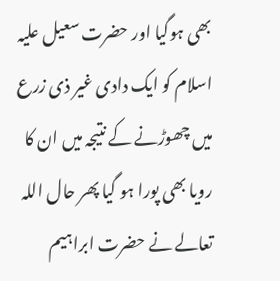بھی ہوگیا اور حضرت سعیل علیہ اسلام کو ایک دادی غیر ذی زرع میں چھوڑنے کے نتیجہ میں ان کا رویا بھی پورا ہو گیا پھر حال اللہ تعالے نے حضرت ابراہیم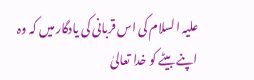علیہ السلام کی اس قربانی کی یادگار میں کہ وہ اپنے بیٹے کو خدا تعالیٰ